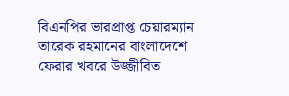বিএনপির ভারপ্রাপ্ত চেয়ারম্যান তারেক রহমানের বাংলাদেশে ফেরার খবরে উজ্জীবিত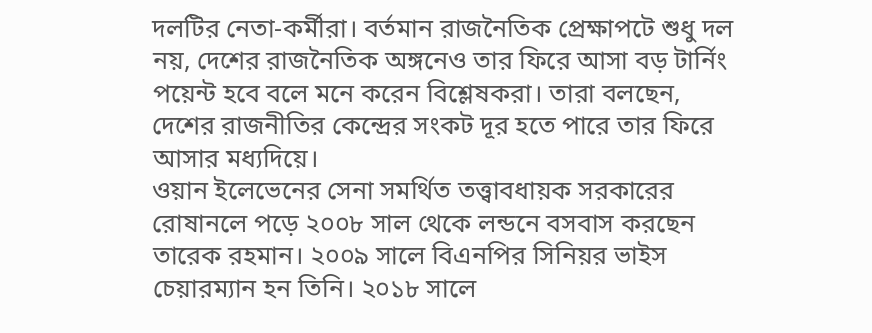দলটির নেতা-কর্মীরা। বর্তমান রাজনৈতিক প্রেক্ষাপটে শুধু দল নয়, দেশের রাজনৈতিক অঙ্গনেও তার ফিরে আসা বড় টার্নিং পয়েন্ট হবে বলে মনে করেন বিশ্লেষকরা। তারা বলছেন, দেশের রাজনীতির কেন্দ্রের সংকট দূর হতে পারে তার ফিরে আসার মধ্যদিয়ে।
ওয়ান ইলেভেনের সেনা সমর্থিত তত্ত্বাবধায়ক সরকারের রোষানলে পড়ে ২০০৮ সাল থেকে লন্ডনে বসবাস করছেন তারেক রহমান। ২০০৯ সালে বিএনপির সিনিয়র ভাইস চেয়ারম্যান হন তিনি। ২০১৮ সালে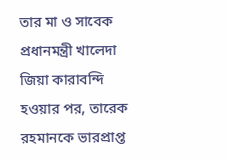তার মা ও সাবেক প্রধানমন্ত্রী খালেদা জিয়া কারাবন্দি হওয়ার পর, তারেক রহমানকে ভারপ্রাপ্ত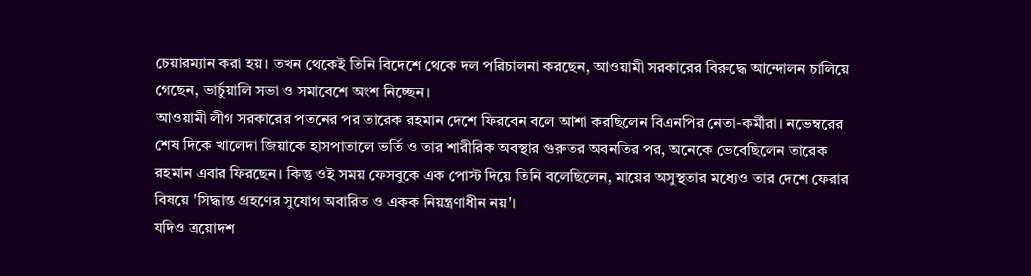চেয়ারম্যান করা হয়। তখন থেকেই তিনি বিদেশে থেকে দল পরিচালনা করছেন, আওয়ামী সরকারের বিরুদ্ধে আন্দোলন চালিয়ে গেছেন, ভার্চুয়ালি সভা ও সমাবেশে অংশ নিচ্ছেন।
আওয়ামী লীগ সরকারের পতনের পর তারেক রহমান দেশে ফিরবেন বলে আশা করছিলেন বিএনপির নেতা-কর্মীরা। নভেম্বরের শেষ দিকে খালেদা জিয়াকে হাসপাতালে ভর্তি ও তার শারীরিক অবস্থার গুরুতর অবনতির পর, অনেকে ভেবেছিলেন তারেক রহমান এবার ফিরছেন। কিন্তু ওই সময় ফেসবুকে এক পোস্ট দিয়ে তিনি বলেছিলেন, মায়ের অসুস্থতার মধ্যেও তার দেশে ফেরার বিষয়ে 'সিদ্ধান্ত গ্রহণের সুযোগ অবারিত ও একক নিয়ন্ত্রণাধীন নয়'।
যদিও ত্রয়োদশ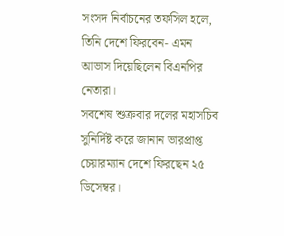সংসদ নির্বাচনের তফসিল হলে, তিনি দেশে ফিরবেন- এমন আভাস দিয়েছিলেন বিএনপির নেতারা।
সবশেষ শুক্রবার দলের মহাসচিব সুনির্দিষ্ট করে জানান ভারপ্রাপ্ত চেয়ারম্যান দেশে ফিরছেন ২৫ ডিসেম্বর।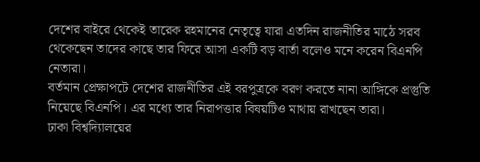দেশের বাইরে থেকেই তারেক রহমানের নেতৃত্বে যারা এতদিন রাজনীতির মাঠে সরব থেকেছেন তাদের কাছে তার ফিরে আসা একটি বড় বার্তা বলেও মনে করেন বিএনপি নেতারা।
বর্তমান প্রেক্ষাপটে দেশের রাজনীতির এই বরপুত্রকে বরণ করতে নানা আঙ্গিকে প্রস্তুতি নিয়েছে বিএনপি। এর মধ্যে তার নিরাপত্তার বিষয়টিও মাথায় রাখছেন তারা।
ঢাকা বিশ্বদ্যিালয়ের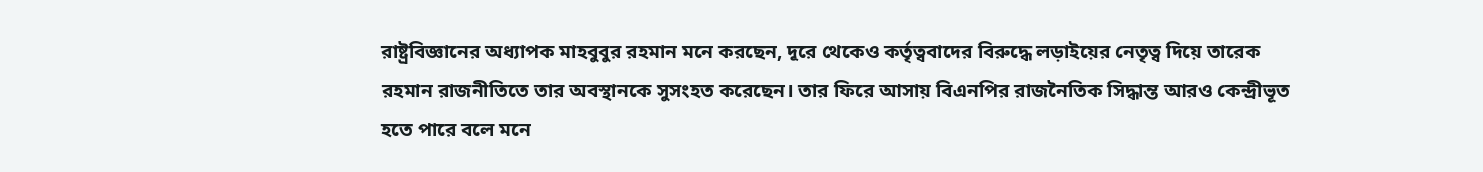রাষ্ট্রবিজ্ঞানের অধ্যাপক মাহবুবুর রহমান মনে করছেন, দূরে থেকেও কর্তৃত্ববাদের বিরুদ্ধে লড়াইয়ের নেতৃত্ব দিয়ে তারেক রহমান রাজনীতিতে তার অবস্থানকে সুসংহত করেছেন। তার ফিরে আসায় বিএনপির রাজনৈতিক সিদ্ধান্ত আরও কেন্দ্রীভূত হতে পারে বলে মনে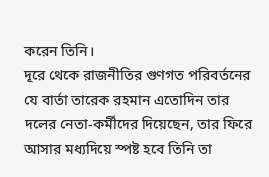করেন তিনি।
দূরে থেকে রাজনীতির গুণগত পরিবর্তনের যে বার্তা তারেক রহমান এতোদিন তার দলের নেতা-কর্মীদের দিয়েছেন, তার ফিরে আসার মধ্যদিয়ে স্পষ্ট হবে তিনি তা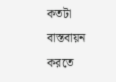কতটা বাস্তবায়ন করতে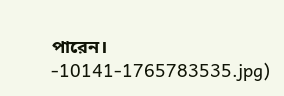পারেন।
-10141-1765783535.jpg)